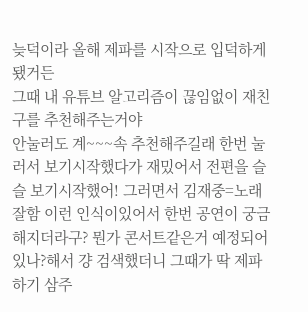늦덕이라 올해 제파를 시작으로 입덕하게됐거든
그때 내 유튜브 알고리즘이 끊임없이 재친구를 추천해주는거야
안눌러도 계~~~속 추천해주길래 한번 눌러서 보기시작했다가 재밌어서 전편을 슬슬 보기시작했어! 그러면서 김재중=노래잘함 이런 인식이있어서 한번 공연이 궁금해지더라구? 뭔가 콘서트같은거 예정되어있나?해서 걍 검색했더니 그때가 딱 제파하기 삼주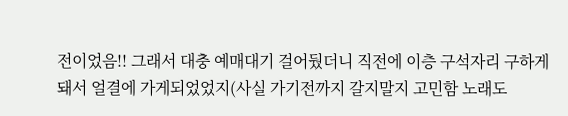전이었음!! 그래서 대충 예매대기 걸어뒀더니 직전에 이층 구석자리 구하게 돼서 얼결에 가게되었었지(사실 가기전까지 갈지말지 고민함 노래도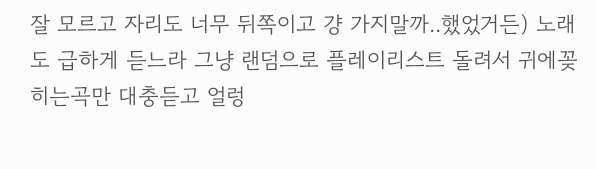잘 모르고 자리도 너무 뒤쪽이고 걍 가지말까..했었거든) 노래도 급하게 듣느라 그냥 랜덤으로 플레이리스트 돌려서 귀에꽂히는곡만 대충듣고 얼렁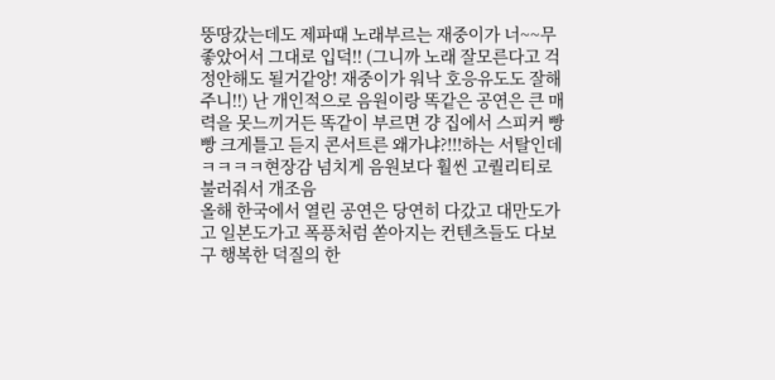뚱땅갔는데도 제파때 노래부르는 재중이가 너~~무 좋았어서 그대로 입덕!! (그니까 노래 잘모른다고 걱정안해도 될거같앙! 재중이가 워낙 호응유도도 잘해주니!!) 난 개인적으로 음원이랑 똑같은 공연은 큰 매력을 못느끼거든 똑같이 부르면 걍 집에서 스피커 빵빵 크게틀고 듣지 콘서트른 왜가냐?!!!하는 서탈인데ㅋㅋㅋㅋ현장감 넘치게 음원보다 훨씬 고퀄리티로 불러줘서 개조음
올해 한국에서 열린 공연은 당연히 다갔고 대만도가고 일본도가고 폭픙처럼 쏟아지는 컨텐츠들도 다보구 행복한 덕질의 한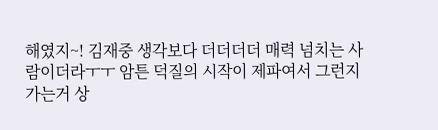해였지~! 김재중 생각보다 더더더더 매력 넘치는 사람이더라ㅜㅜ 암튼 덕질의 시작이 제파여서 그런지 가는거 상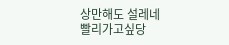상만해도 설레네
빨리가고싶당